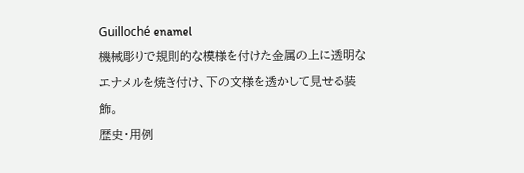Guilloché enamel
機械彫りで規則的な模様を付けた金属の上に透明なエナメルを焼き付け、下の文様を透かして見せる装飾。
歴史・用例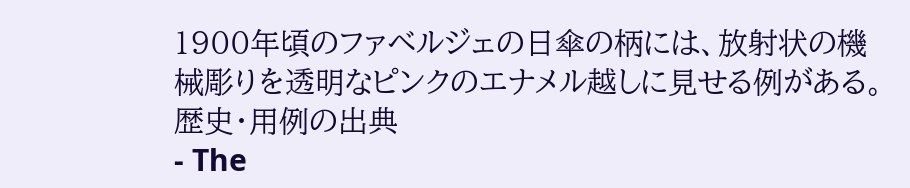1900年頃のファベルジェの日傘の柄には、放射状の機械彫りを透明なピンクのエナメル越しに見せる例がある。
歴史・用例の出典
- The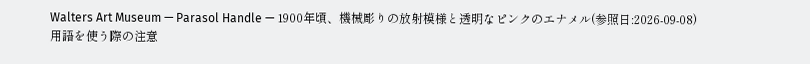Walters Art Museum — Parasol Handle — 1900年頃、機械彫りの放射模様と透明なピンクのエナメル(参照日:2026-09-08)
用語を使う際の注意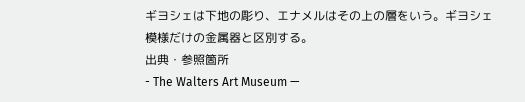ギヨシェは下地の彫り、エナメルはその上の層をいう。ギヨシェ模様だけの金属器と区別する。
出典・参照箇所
- The Walters Art Museum —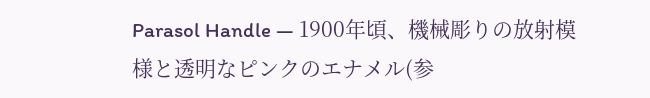Parasol Handle — 1900年頃、機械彫りの放射模様と透明なピンクのエナメル(参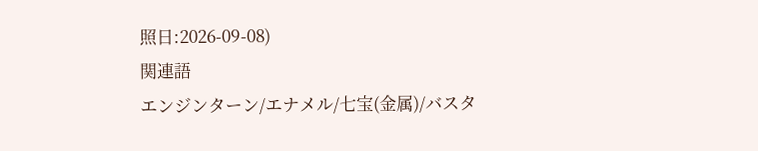照日:2026-09-08)
関連語
エンジンターン/エナメル/七宝(金属)/バスタ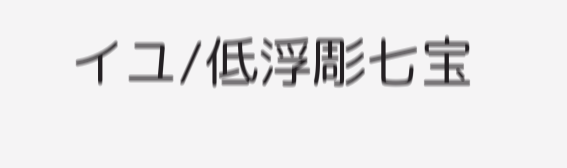イユ/低浮彫七宝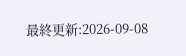最終更新:2026-09-08